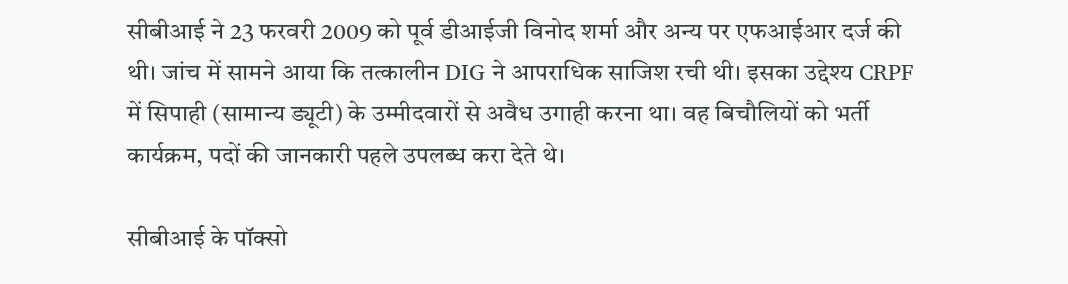सीबीआई ने 23 फरवरी 2009 को पूर्व डीआईजी विनोद शर्मा और अन्य पर एफआईआर दर्ज की थी। जांच में सामने आया कि तत्कालीन DIG ने आपराधिक साजिश रची थी। इसका उद्देश्य CRPF में सिपाही (सामान्य ड्यूटी) के उम्मीदवारों से अवैध उगाही करना था। वह बिचौलियों को भर्ती कार्यक्रम, पदों की जानकारी पहले उपलब्ध करा देते थे।

सीबीआई के पॉक्सो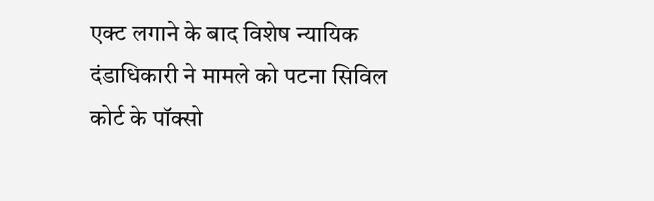एक्ट लगाने के बाद विशेष न्यायिक दंडाधिकारी ने मामले को पटना सिविल कोर्ट के पॉक्सो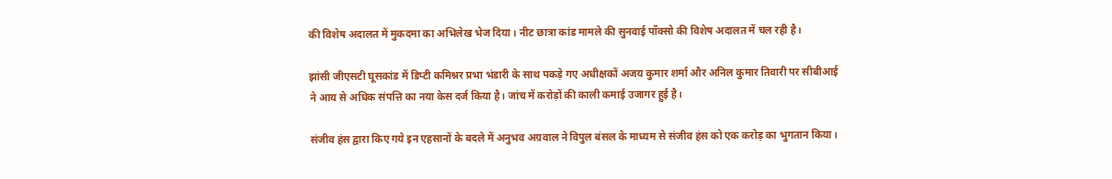की विशेष अदालत में मुकदमा का अभिलेख भेज दिया। नीट छात्रा कांड मामले की सुनवाई पॉक्सो की विशेष अदालत में चल रही है।

झांसी जीएसटी घूसकांड में डिप्टी कमिश्नर प्रभा भंडारी के साथ पकड़े गए अधीक्षकों अजय कुमार शर्मा और अनिल कुमार तिवारी पर सीबीआई ने आय से अधिक संपत्ति का नया केस दर्ज किया है। जांच में करोड़ों की काली कमाई उजागर हुई है।

संजीव हंस द्वारा किए गये इन एहसानों के बदले में अनुभव अग्रवाल ने विपुल बंसल के माध्यम से संजीव हंस को एक करोड़ का भुगतान किया।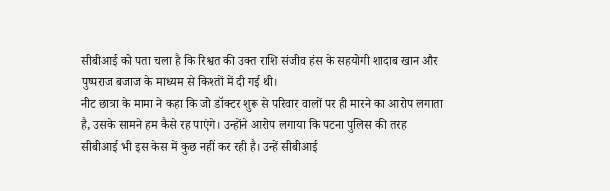सीबीआई को पता चला है कि रिश्वत की उक्त राशि संजीव हंस के सहयोगी शादाब खान और पुष्पराज बजाज के माध्यम से किश्तों में दी गई थी।
नीट छात्रा के मामा ने कहा कि जो डॉक्टर शुरू से परिवार वालों पर ही मारने का आरोप लगाता है, उसके सामने हम कैसे रह पाएंगे। उन्होंने आरोप लगाया कि पटना पुलिस की तरह सीबीआई भी इस केस में कुछ नहीं कर रही है। उन्हें सीबीआई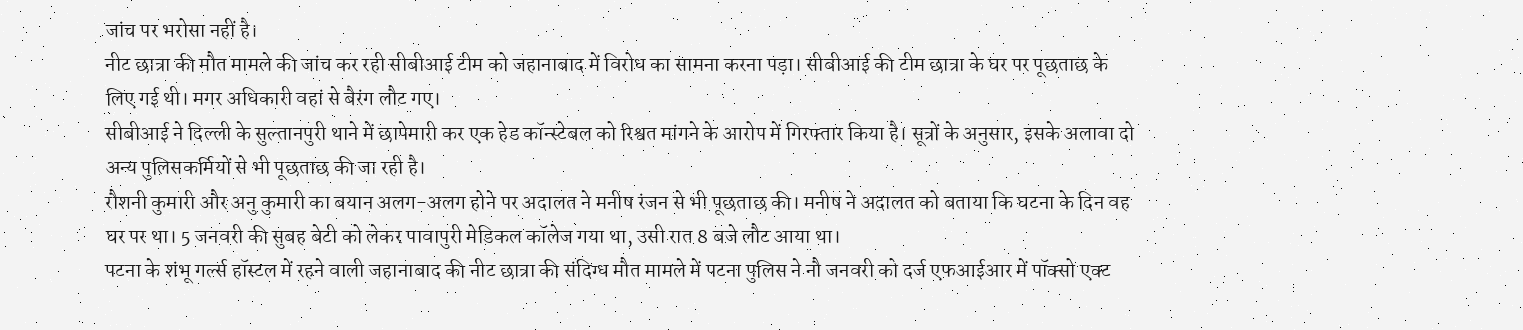जांच पर भरोसा नहीं है।
नीट छात्रा की मौत मामले की जांच कर रही सीबीआई टीम को जहानाबाद में विरोध का सामना करना पड़ा। सीबीआई की टीम छात्रा के घर पर पूछताछ के लिए गई थी। मगर अधिकारी वहां से बैरंग लौट गए।
सीबीआई ने दिल्ली के सुल्तानपुरी थाने में छापेमारी कर एक हेड कॉन्स्टेबल को रिश्वत मांगने के आरोप में गिरफ्तार किया है। सूत्रों के अनुसार, इसके अलावा दो अन्य पुलिसकर्मियों से भी पूछताछ की जा रही है।
रौशनी कुमारी और अनु कुमारी का बयान अलग-अलग होने पर अदालत ने मनीष रंजन से भी पूछताछ की। मनीष ने अदालत को बताया कि घटना के दिन वह घर पर था। 5 जनवरी की सुबह बेटी को लेकर पावापुरी मेडिकल कॉलेज गया था, उसी रात 8 बजे लौट आया था।
पटना के शंभू गर्ल्स हॉस्टल में रहने वाली जहानाबाद की नीट छात्रा की संदिग्ध मौत मामले में पटना पुलिस ने नौ जनवरी को दर्ज एफआईआर में पॉक्सो एक्ट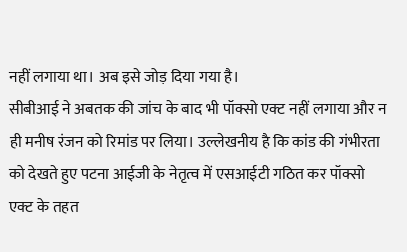नहीं लगाया था। अब इसे जोड़ दिया गया है।
सीबीआई ने अबतक की जांच के बाद भी पॉक्सो एक्ट नहीं लगाया और न ही मनीष रंजन को रिमांड पर लिया। उल्लेखनीय है कि कांड की गंभीरता को देखते हुए पटना आईजी के नेतृत्व में एसआईटी गठित कर पॉक्सो एक्ट के तहत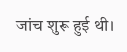जांच शुरू हुई थी।